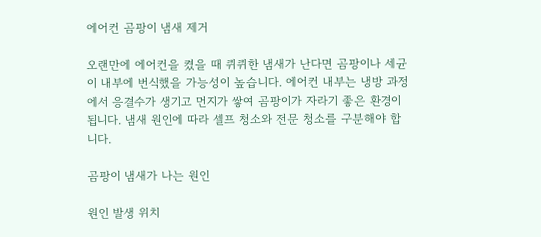에어컨 곰팡이 냄새 제거

오랜만에 에어컨을 켰을 때 퀴퀴한 냄새가 난다면 곰팡이나 세균이 내부에 번식했을 가능성이 높습니다. 에어컨 내부는 냉방 과정에서 응결수가 생기고 먼지가 쌓여 곰팡이가 자라기 좋은 환경이 됩니다. 냄새 원인에 따라 셀프 청소와 전문 청소를 구분해야 합니다.

곰팡이 냄새가 나는 원인

원인 발생 위치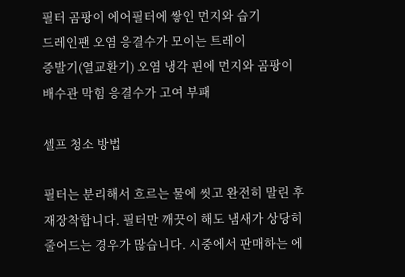필터 곰팡이 에어필터에 쌓인 먼지와 습기
드레인팬 오염 응결수가 모이는 트레이
증발기(열교환기) 오염 냉각 핀에 먼지와 곰팡이
배수관 막힘 응결수가 고여 부패

셀프 청소 방법

필터는 분리해서 흐르는 물에 씻고 완전히 말린 후 재장착합니다. 필터만 깨끗이 해도 냄새가 상당히 줄어드는 경우가 많습니다. 시중에서 판매하는 에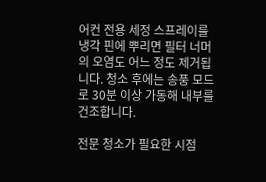어컨 전용 세정 스프레이를 냉각 핀에 뿌리면 필터 너머의 오염도 어느 정도 제거됩니다. 청소 후에는 송풍 모드로 30분 이상 가동해 내부를 건조합니다.

전문 청소가 필요한 시점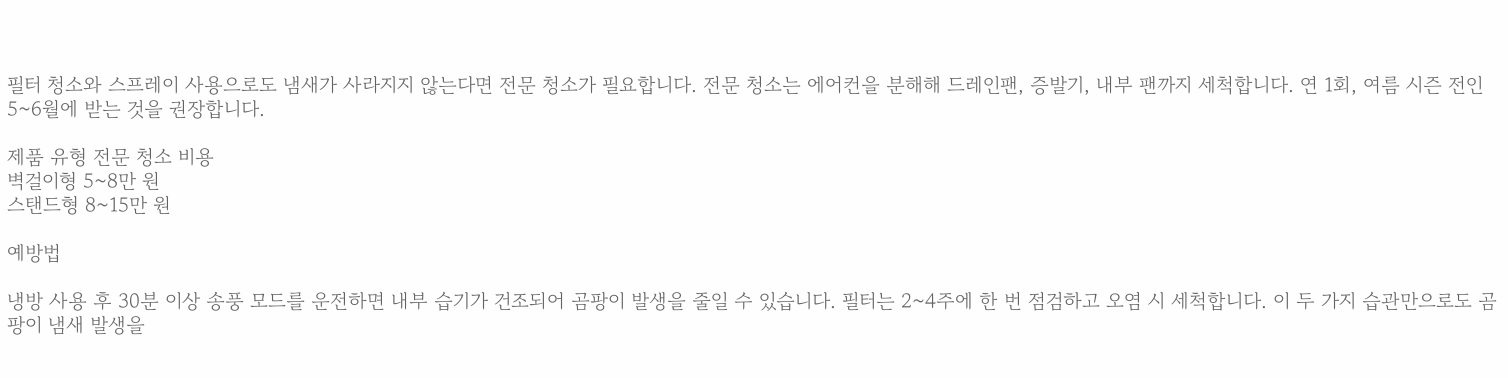필터 청소와 스프레이 사용으로도 냄새가 사라지지 않는다면 전문 청소가 필요합니다. 전문 청소는 에어컨을 분해해 드레인팬, 증발기, 내부 팬까지 세척합니다. 연 1회, 여름 시즌 전인 5~6월에 받는 것을 권장합니다.

제품 유형 전문 청소 비용
벽걸이형 5~8만 원
스탠드형 8~15만 원

예방법

냉방 사용 후 30분 이상 송풍 모드를 운전하면 내부 습기가 건조되어 곰팡이 발생을 줄일 수 있습니다. 필터는 2~4주에 한 번 점검하고 오염 시 세척합니다. 이 두 가지 습관만으로도 곰팡이 냄새 발생을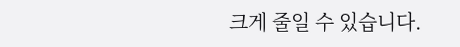크게 줄일 수 있습니다.